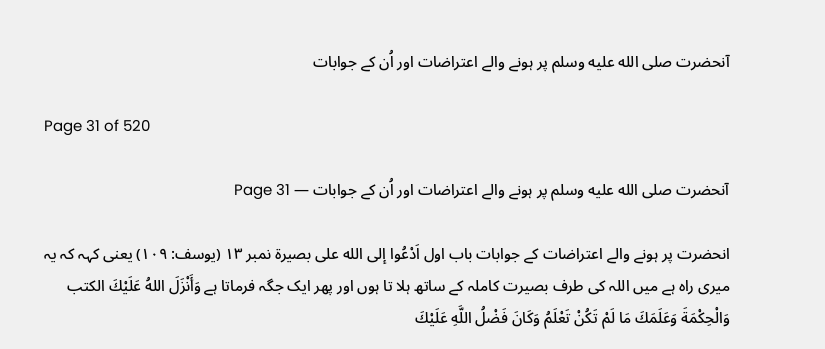آنحضرت صلى الله عليه وسلم پر ہونے والے اعتراضات اور اُن کے جوابات

Page 31 of 520

آنحضرت صلى الله عليه وسلم پر ہونے والے اعتراضات اور اُن کے جوابات — Page 31

انحضرت پر ہونے والے اعتراضات کے جوابات باب اول اَدْعُوا إلى الله على بصيرة نمبر ۱۳ (يوسف: ۱۰۹) یعنی کہہ کہ یہ میری راہ ہے میں اللہ کی طرف بصیرت کاملہ کے ساتھ ہلا تا ہوں اور پھر ایک جگہ فرماتا ہے وَأَنْزَلَ اللهُ عَلَيْكَ الكتب وَالْحِكْمَةَ وَعَلَمَكَ مَا لَمْ تَكُنْ تَعْلَمُ وَكَانَ فَضْلُ اللَّهِ عَلَيْكَ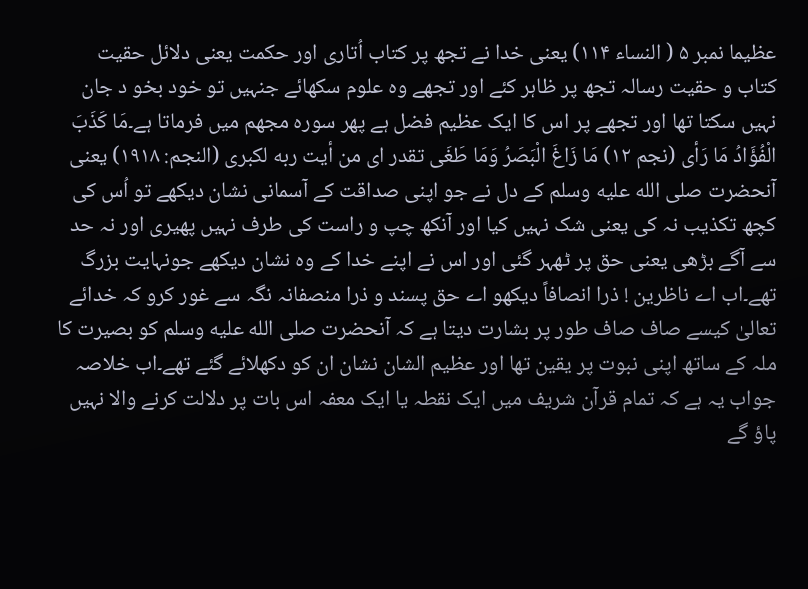عظيما نمبر ۵ ( النساء ۱۱۴) یعنی خدا نے تجھ پر کتاب اُتاری اور حکمت یعنی دلائل حقیت کتاب و حقیت رسالہ تجھ پر ظاہر کئے اور تجھے وہ علوم سکھائے جنہیں تو خود بخو د جان نہیں سکتا تھا اور تجھے پر اس کا ایک عظیم فضل ہے پھر سورہ مجھم میں فرماتا ہے۔مَا كَذَبَ الْفُؤَادُ مَا رَأى (نجم ۱۲) مَا زَاغَ الْبَصَرُ وَمَا طَغَى تقدر اى من أيت ربه لكبرى (النجم: ۱۹۱۸) یعنی آنحضرت صلى الله عليه وسلم کے دل نے جو اپنی صداقت کے آسمانی نشان دیکھے تو اُس کی کچھ تکذیب نہ کی یعنی شک نہیں کیا اور آنکھ چپ و راست کی طرف نہیں پھیری اور نہ حد سے آگے بڑھی یعنی حق پر ٹھہر گئی اور اس نے اپنے خدا کے وہ نشان دیکھے جونہایت بزرگ تھے۔اب اے ناظرین ! ذرا انصافاً دیکھو اے حق پسند و ذرا منصفانہ نگہ سے غور کرو کہ خدائے تعالیٰ کیسے صاف صاف طور پر بشارت دیتا ہے کہ آنحضرت صلى الله عليه وسلم کو بصیرت کا ملہ کے ساتھ اپنی نبوت پر یقین تھا اور عظیم الشان نشان ان کو دکھلائے گئے تھے۔اب خلاصہ جواب یہ ہے کہ تمام قرآن شریف میں ایک نقطہ یا ایک معفہ اس بات پر دلالت کرنے والا نہیں پاؤ گے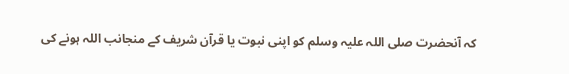کہ آنحضرت صلی اللہ علیہ وسلم کو اپنی نبوت یا قرآن شریف کے منجانب اللہ ہونے کی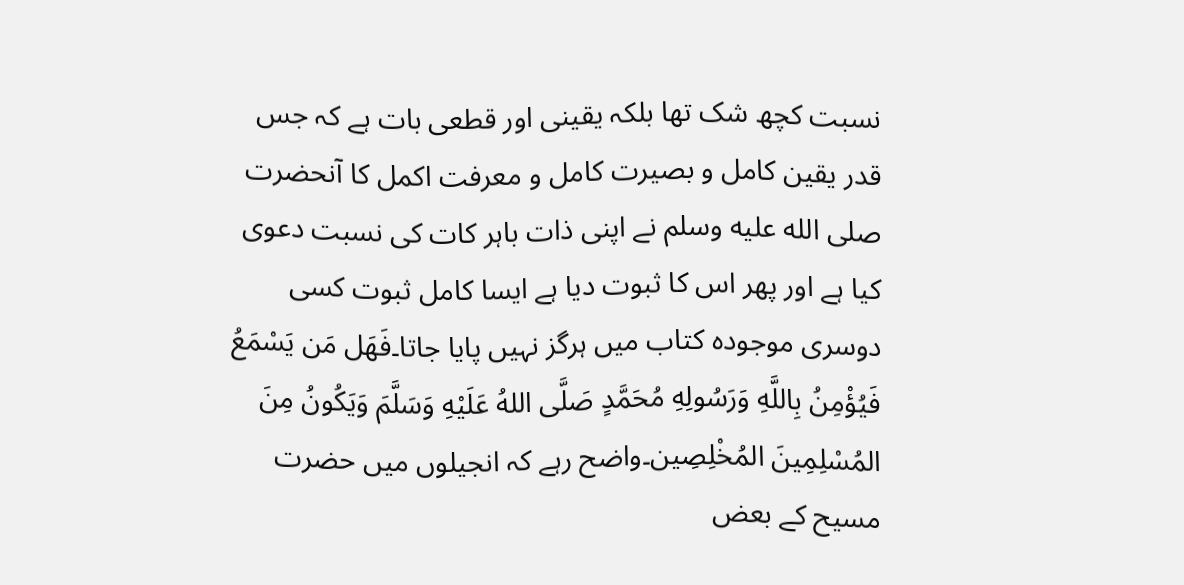نسبت کچھ شک تھا بلکہ یقینی اور قطعی بات ہے کہ جس قدر یقین کامل و بصیرت کامل و معرفت اکمل کا آنحضرت صلى الله عليه وسلم نے اپنی ذات باہر کات کی نسبت دعوی کیا ہے اور پھر اس کا ثبوت دیا ہے ایسا کامل ثبوت کسی دوسری موجودہ کتاب میں ہرگز نہیں پایا جاتا۔فَهَل مَن يَسْمَعُ فَيُؤْمِنُ بِاللَّهِ وَرَسُولِهِ مُحَمَّدٍ صَلَّى اللهُ عَلَيْهِ وَسَلَّمَ وَيَكُونُ مِنَ المُسْلِمِينَ المُخْلِصِين۔واضح رہے کہ انجیلوں میں حضرت مسیح کے بعض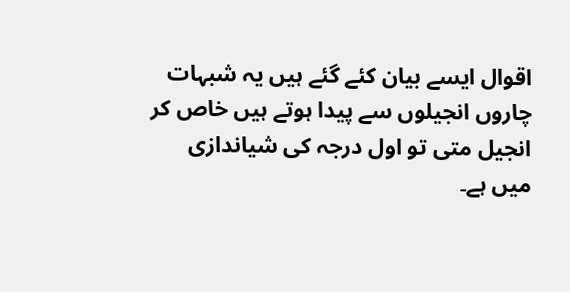اقوال ایسے بیان کئے گئے ہیں یہ شبہات چاروں انجیلوں سے پیدا ہوتے ہیں خاص کر انجیل متی تو اول درجہ کی شیاندازی میں ہے۔